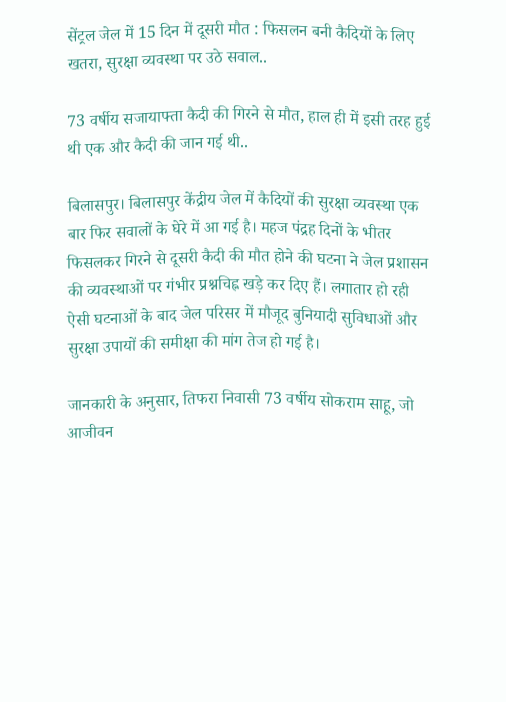सेंट्रल जेल में 15 दिन में दूसरी मौत : फिसलन बनी कैदियों के लिए खतरा, सुरक्षा व्यवस्था पर उठे सवाल..

73 वर्षीय सजायाफ्ता कैदी की गिरने से मौत, हाल ही में इसी तरह हुई थी एक और कैदी की जान गई थी..

बिलासपुर। बिलासपुर केंद्रीय जेल में कैदियों की सुरक्षा व्यवस्था एक बार फिर सवालों के घेरे में आ गई है। महज पंद्रह दिनों के भीतर फिसलकर गिरने से दूसरी कैदी की मौत होने की घटना ने जेल प्रशासन की व्यवस्थाओं पर गंभीर प्रश्नचिह्न खड़े कर दिए हैं। लगातार हो रही ऐसी घटनाओं के बाद जेल परिसर में मौजूद बुनियादी सुविधाओं और सुरक्षा उपायों की समीक्षा की मांग तेज हो गई है।

जानकारी के अनुसार, तिफरा निवासी 73 वर्षीय सोकराम साहू, जो आजीवन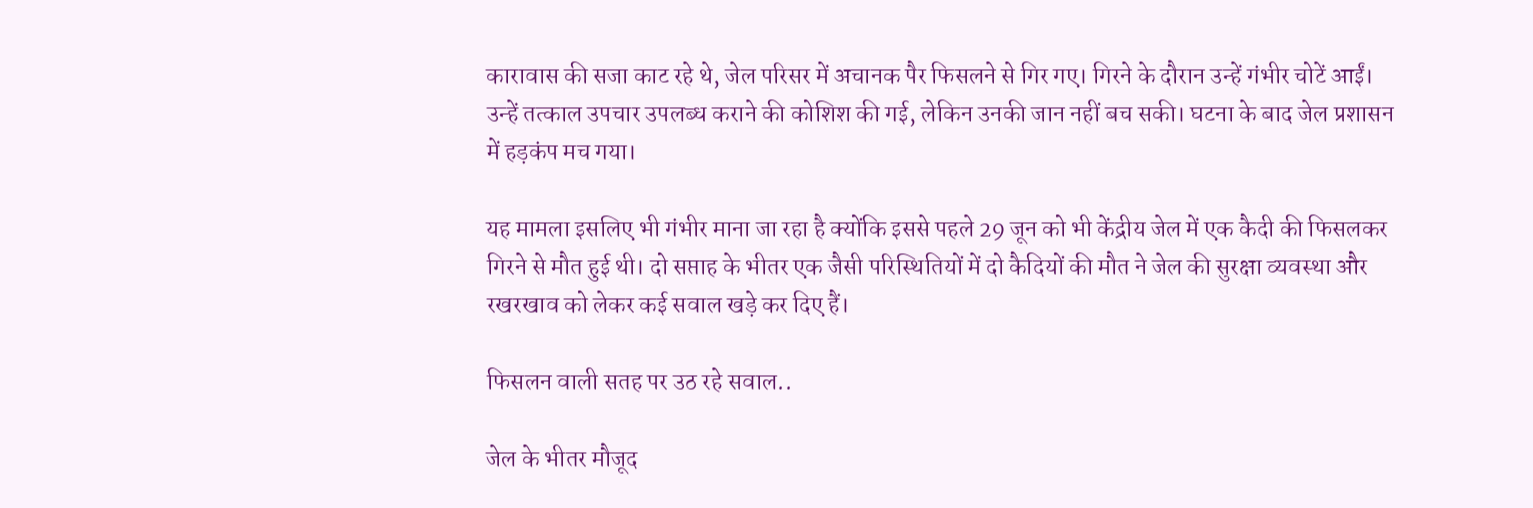कारावास की सजा काट रहे थे, जेल परिसर में अचानक पैर फिसलने से गिर गए। गिरने के दौरान उन्हें गंभीर चोटें आईं। उन्हें तत्काल उपचार उपलब्ध कराने की कोशिश की गई, लेकिन उनकी जान नहीं बच सकी। घटना के बाद जेल प्रशासन में हड़कंप मच गया।

यह मामला इसलिए भी गंभीर माना जा रहा है क्योंकि इससे पहले 29 जून को भी केंद्रीय जेल में एक कैदी की फिसलकर गिरने से मौत हुई थी। दो सप्ताह के भीतर एक जैसी परिस्थितियों में दो कैदियों की मौत ने जेल की सुरक्षा व्यवस्था और रखरखाव को लेकर कई सवाल खड़े कर दिए हैं।

फिसलन वाली सतह पर उठ रहे सवाल..

जेल के भीतर मौजूद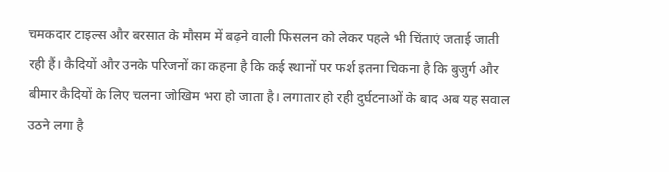चमकदार टाइल्स और बरसात के मौसम में बढ़ने वाली फिसलन को लेकर पहले भी चिंताएं जताई जाती रही हैं। कैदियों और उनके परिजनों का कहना है कि कई स्थानों पर फर्श इतना चिकना है कि बुजुर्ग और बीमार कैदियों के लिए चलना जोखिम भरा हो जाता है। लगातार हो रही दुर्घटनाओं के बाद अब यह सवाल उठने लगा है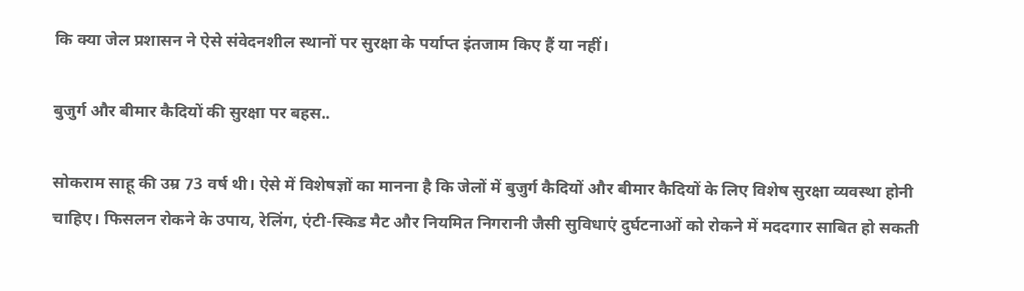कि क्या जेल प्रशासन ने ऐसे संवेदनशील स्थानों पर सुरक्षा के पर्याप्त इंतजाम किए हैं या नहीं।

बुजुर्ग और बीमार कैदियों की सुरक्षा पर बहस..

सोकराम साहू की उम्र 73 वर्ष थी। ऐसे में विशेषज्ञों का मानना है कि जेलों में बुजुर्ग कैदियों और बीमार कैदियों के लिए विशेष सुरक्षा व्यवस्था होनी चाहिए। फिसलन रोकने के उपाय, रेलिंग, एंटी-स्किड मैट और नियमित निगरानी जैसी सुविधाएं दुर्घटनाओं को रोकने में मददगार साबित हो सकती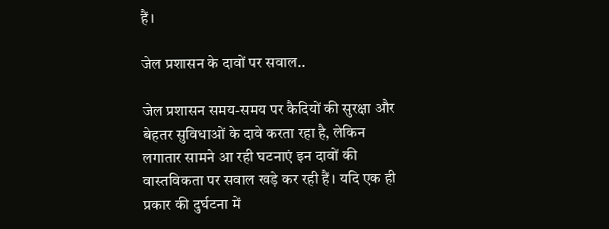हैं।

जेल प्रशासन के दावों पर सवाल..

जेल प्रशासन समय-समय पर कैदियों की सुरक्षा और बेहतर सुविधाओं के दावे करता रहा है, लेकिन लगातार सामने आ रही घटनाएं इन दावों की वास्तविकता पर सवाल खड़े कर रही हैं। यदि एक ही प्रकार की दुर्घटना में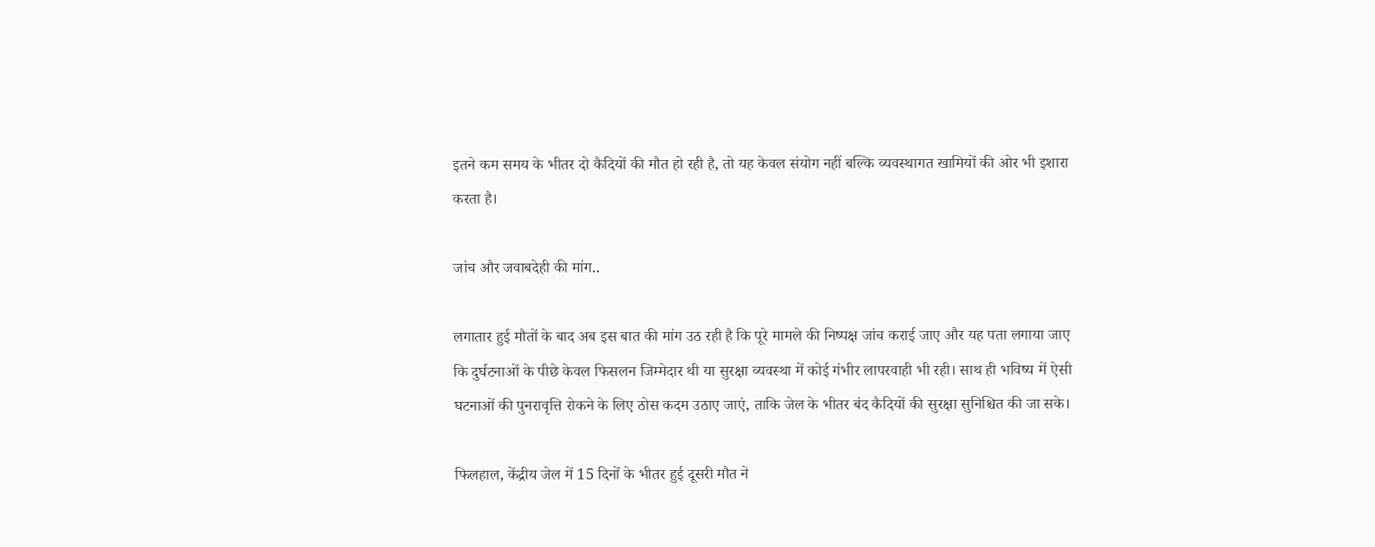इतने कम समय के भीतर दो कैदियों की मौत हो रही है, तो यह केवल संयोग नहीं बल्कि व्यवस्थागत खामियों की ओर भी इशारा करता है।

जांच और जवाबदेही की मांग..

लगातार हुई मौतों के बाद अब इस बात की मांग उठ रही है कि पूरे मामले की निष्पक्ष जांच कराई जाए और यह पता लगाया जाए कि दुर्घटनाओं के पीछे केवल फिसलन जिम्मेदार थी या सुरक्षा व्यवस्था में कोई गंभीर लापरवाही भी रही। साथ ही भविष्य में ऐसी घटनाओं की पुनरावृत्ति रोकने के लिए ठोस कदम उठाए जाएं, ताकि जेल के भीतर बंद कैदियों की सुरक्षा सुनिश्चित की जा सके।

फिलहाल, केंद्रीय जेल में 15 दिनों के भीतर हुई दूसरी मौत ने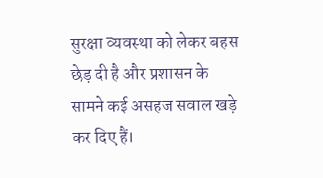सुरक्षा व्यवस्था को लेकर बहस छेड़ दी है और प्रशासन के सामने कई असहज सवाल खड़े कर दिए हैं।